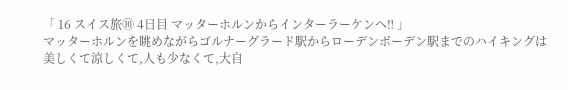「 16 スイス旅⑩ 4日目 マッターホルンからインターラーケンへ‼ 」
マッターホルンを眺めながらゴルナーグラード駅からローデンボーデン駅までのハイキングは
美しくて涼しくて,人も少なくて,大自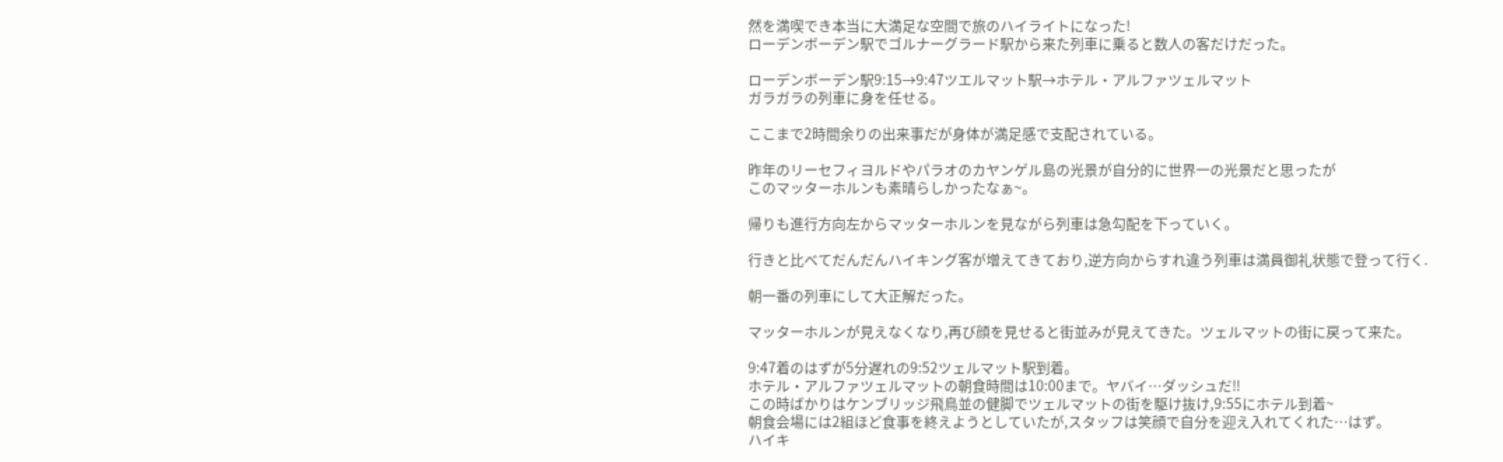然を満喫でき本当に大満足な空間で旅のハイライトになった!
ローデンボーデン駅でゴルナーグラード駅から来た列車に乗ると数人の客だけだった。

ローデンボーデン駅9:15→9:47ツエルマット駅→ホテル・アルファツェルマット
ガラガラの列車に身を任せる。

ここまで2時間余りの出来事だが身体が満足感で支配されている。

昨年のリーセフィヨルドやパラオのカヤンゲル島の光景が自分的に世界一の光景だと思ったが
このマッターホルンも素晴らしかったなぁ~。

帰りも進行方向左からマッターホルンを見ながら列車は急勾配を下っていく。

行きと比べてだんだんハイキング客が増えてきており,逆方向からすれ違う列車は満員御礼状態で登って行く.

朝一番の列車にして大正解だった。

マッターホルンが見えなくなり,再び顔を見せると街並みが見えてきた。ツェルマットの街に戻って来た。

9:47着のはずが5分遅れの9:52ツェルマット駅到着。
ホテル・アルファツェルマットの朝食時間は10:00まで。ヤバイ…ダッシュだ‼
この時ばかりはケンブリッジ飛鳥並の健脚でツェルマットの街を駆け抜け,9:55にホテル到着~
朝食会場には2組ほど食事を終えようとしていたが,スタッフは笑顔で自分を迎え入れてくれた…はず。
ハイキ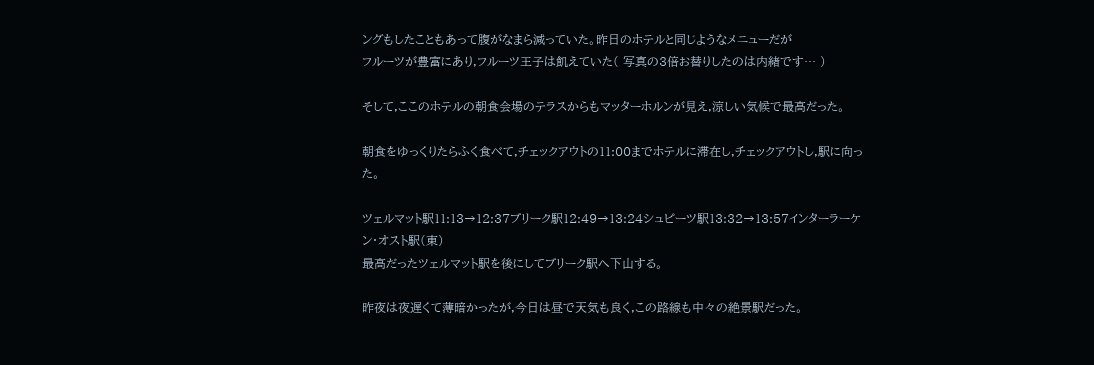ングもしたこともあって腹がなまら減っていた。昨日のホテルと同じようなメニューだが
フルーツが豊富にあり,フルーツ王子は飢えていた( 写真の3倍お替りしたのは内緒です… )

そして,ここのホテルの朝食会場のテラスからもマッターホルンが見え,涼しい気候で最高だった。

朝食をゆっくりたらふく食べて,チェックアウトの11:00までホテルに滞在し,チェックアウトし,駅に向った。

ツェルマット駅11:13→12:37ブリーク駅12:49→13:24シュピーツ駅13:32→13:57インターラーケン・オスト駅(東)
最高だったツェルマット駅を後にしてブリーク駅へ下山する。

昨夜は夜遅くて薄暗かったが,今日は昼で天気も良く,この路線も中々の絶景駅だった。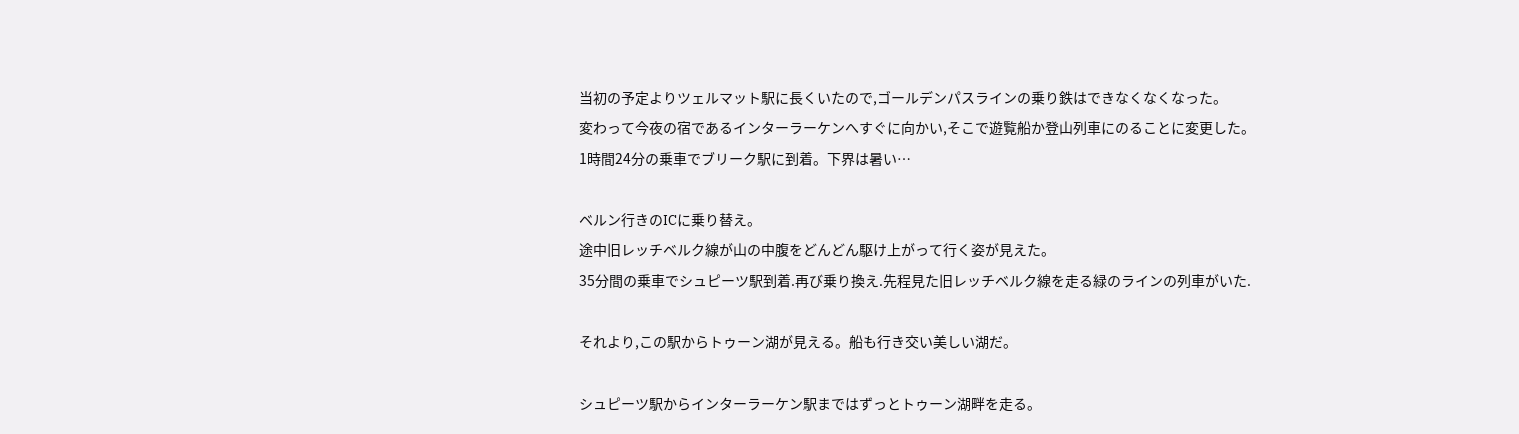当初の予定よりツェルマット駅に長くいたので,ゴールデンパスラインの乗り鉄はできなくなくなった。
変わって今夜の宿であるインターラーケンへすぐに向かい,そこで遊覧船か登山列車にのることに変更した。
1時間24分の乗車でブリーク駅に到着。下界は暑い…

ベルン行きのICに乗り替え。
途中旧レッチベルク線が山の中腹をどんどん駆け上がって行く姿が見えた。
35分間の乗車でシュピーツ駅到着.再び乗り換え.先程見た旧レッチベルク線を走る緑のラインの列車がいた.

それより,この駅からトゥーン湖が見える。船も行き交い美しい湖だ。

シュピーツ駅からインターラーケン駅まではずっとトゥーン湖畔を走る。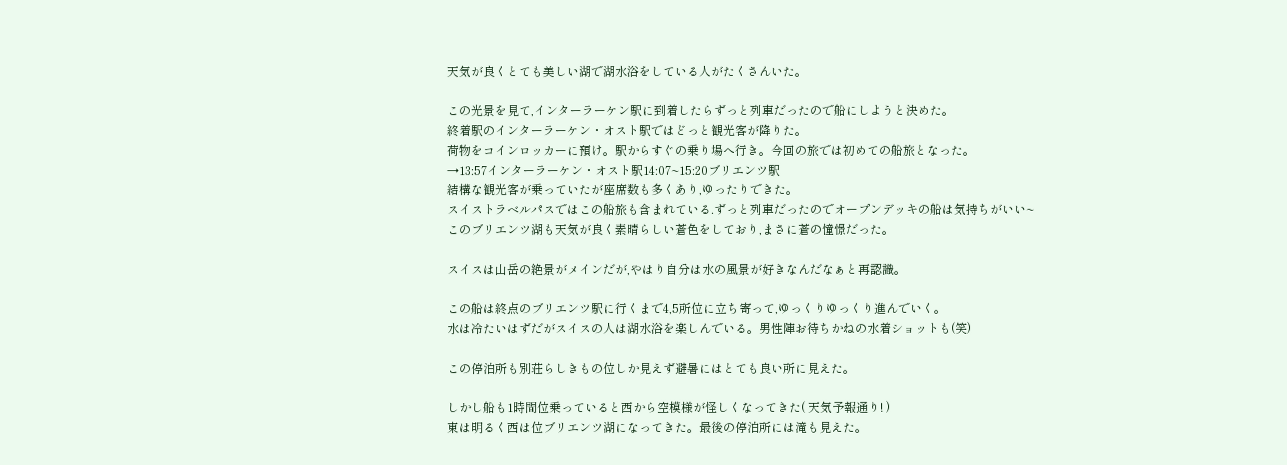天気が良くとても美しい湖で湖水浴をしている人がたくさんいた。

この光景を見て,インターラーケン駅に到着したらずっと列車だったので船にしようと決めた。
終着駅のインターラーケン・オスト駅ではどっと観光客が降りた。
荷物をコインロッカーに預け。駅からすぐの乗り場へ行き。今回の旅では初めての船旅となった。
→13:57インターラーケン・オスト駅14:07~15:20ブリエンツ駅
結構な観光客が乗っていたが座席数も多くあり,ゆったりできた。
スイストラベルパスではこの船旅も含まれている.ずっと列車だったのでオープンデッキの船は気持ちがいい~
このブリエンツ湖も天気が良く素晴らしい蒼色をしており,まさに蒼の憧憬だった。

スイスは山岳の絶景がメインだが,やはり自分は水の風景が好きなんだなぁと再認識。

この船は終点のブリエンツ駅に行くまで4,5所位に立ち寄って,ゆっくりゆっくり進んでいく。
水は冷たいはずだがスイスの人は湖水浴を楽しんでいる。男性陣お待ちかねの水着ショットも(笑)

この停泊所も別荘らしきもの位しか見えず避暑にはとても良い所に見えた。

しかし船も1時間位乗っていると西から空模様が怪しくなってきた( 天気予報通り! )
東は明るく西は位ブリエンツ湖になってきた。最後の停泊所には滝も見えた。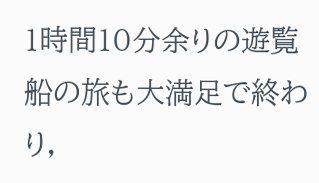1時間10分余りの遊覧船の旅も大満足で終わり,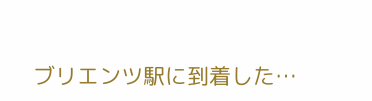ブリエンツ駅に到着した…